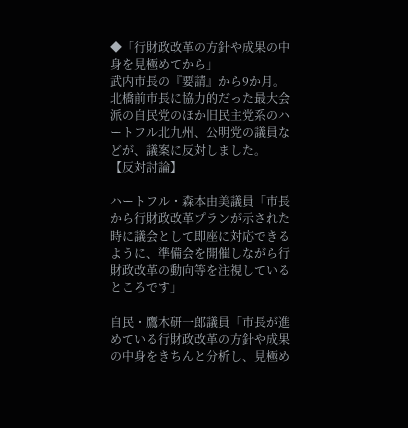◆「行財政改革の方針や成果の中身を見極めてから」
武内市長の『要請』から9か月。北橋前市長に協力的だった最大会派の自民党のほか旧民主党系のハートフル北九州、公明党の議員などが、議案に反対しました。
【反対討論】

ハートフル・森本由美議員「市長から行財政改革プランが示された時に議会として即座に対応できるように、準備会を開催しながら行財政改革の動向等を注視しているところです」

自民・鷹木研一郎議員「市長が進めている行財政改革の方針や成果の中身をきちんと分析し、見極め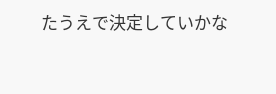たうえで決定していかな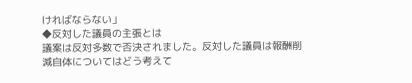ければならない」
◆反対した議員の主張とは
議案は反対多数で否決されました。反対した議員は報酬削減自体についてはどう考えて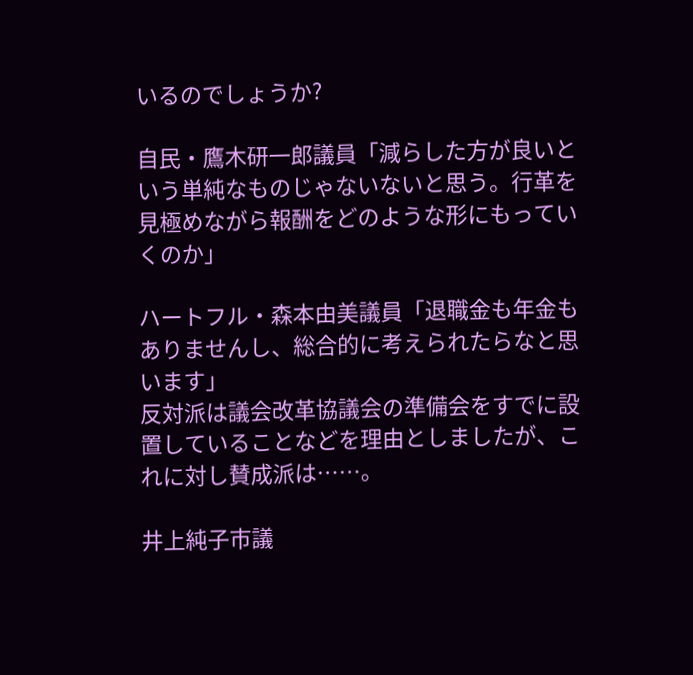いるのでしょうか?

自民・鷹木研一郎議員「減らした方が良いという単純なものじゃないないと思う。行革を見極めながら報酬をどのような形にもっていくのか」

ハートフル・森本由美議員「退職金も年金もありませんし、総合的に考えられたらなと思います」
反対派は議会改革協議会の準備会をすでに設置していることなどを理由としましたが、これに対し賛成派は……。

井上純子市議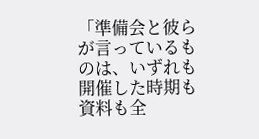「準備会と彼らが言っているものは、いずれも開催した時期も資料も全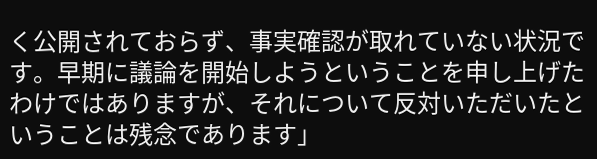く公開されておらず、事実確認が取れていない状況です。早期に議論を開始しようということを申し上げたわけではありますが、それについて反対いただいたということは残念であります」